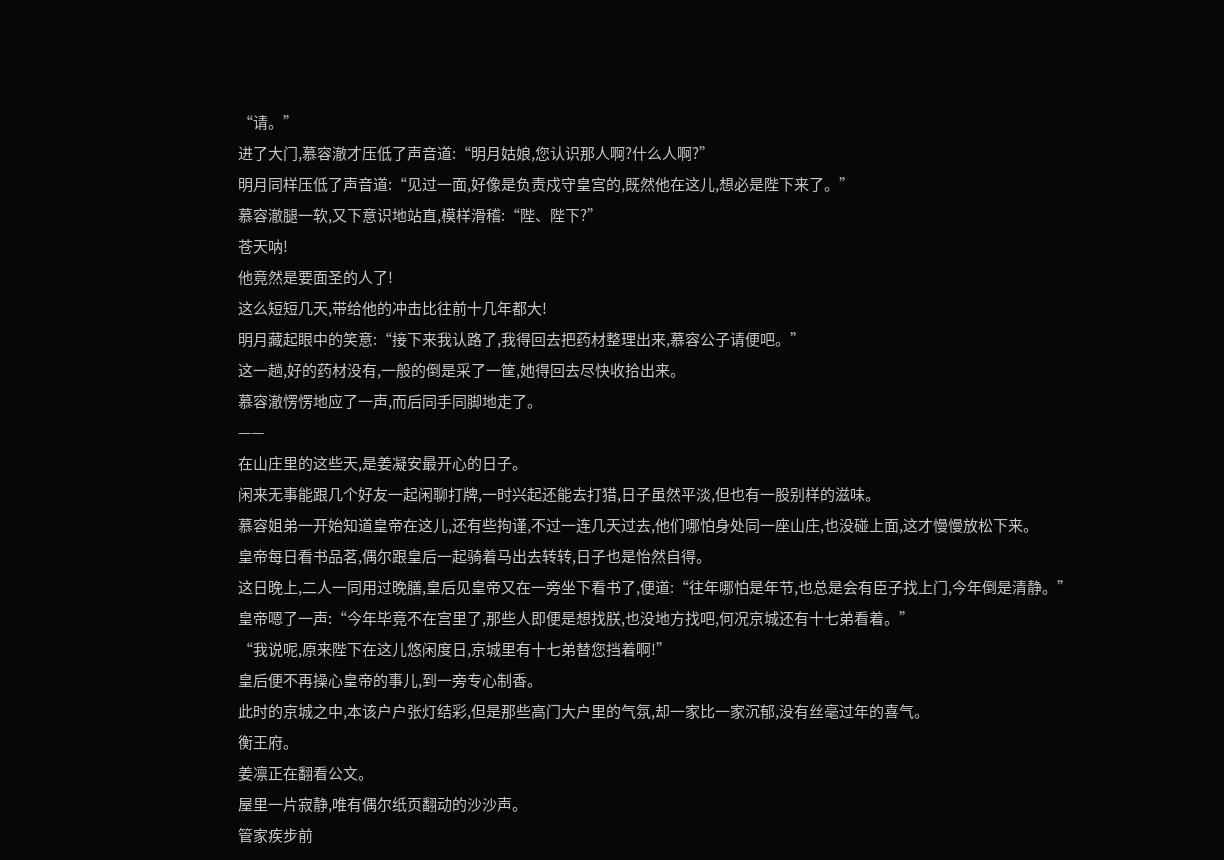“请。”
进了大门,慕容澈才压低了声音道:“明月姑娘,您认识那人啊?什么人啊?”
明月同样压低了声音道:“见过一面,好像是负责戍守皇宫的,既然他在这儿,想必是陛下来了。”
慕容澈腿一软,又下意识地站直,模样滑稽:“陛、陛下?”
苍天呐!
他竟然是要面圣的人了!
这么短短几天,带给他的冲击比往前十几年都大!
明月藏起眼中的笑意:“接下来我认路了,我得回去把药材整理出来,慕容公子请便吧。”
这一趟,好的药材没有,一般的倒是采了一筐,她得回去尽快收拾出来。
慕容澈愣愣地应了一声,而后同手同脚地走了。
——
在山庄里的这些天,是姜凝安最开心的日子。
闲来无事能跟几个好友一起闲聊打牌,一时兴起还能去打猎,日子虽然平淡,但也有一股别样的滋味。
慕容姐弟一开始知道皇帝在这儿,还有些拘谨,不过一连几天过去,他们哪怕身处同一座山庄,也没碰上面,这才慢慢放松下来。
皇帝每日看书品茗,偶尔跟皇后一起骑着马出去转转,日子也是怡然自得。
这日晚上,二人一同用过晚膳,皇后见皇帝又在一旁坐下看书了,便道:“往年哪怕是年节,也总是会有臣子找上门,今年倒是清静。”
皇帝嗯了一声:“今年毕竟不在宫里了,那些人即便是想找朕,也没地方找吧,何况京城还有十七弟看着。”
“我说呢,原来陛下在这儿悠闲度日,京城里有十七弟替您挡着啊!”
皇后便不再操心皇帝的事儿,到一旁专心制香。
此时的京城之中,本该户户张灯结彩,但是那些高门大户里的气氛,却一家比一家沉郁,没有丝毫过年的喜气。
衡王府。
姜凛正在翻看公文。
屋里一片寂静,唯有偶尔纸页翻动的沙沙声。
管家疾步前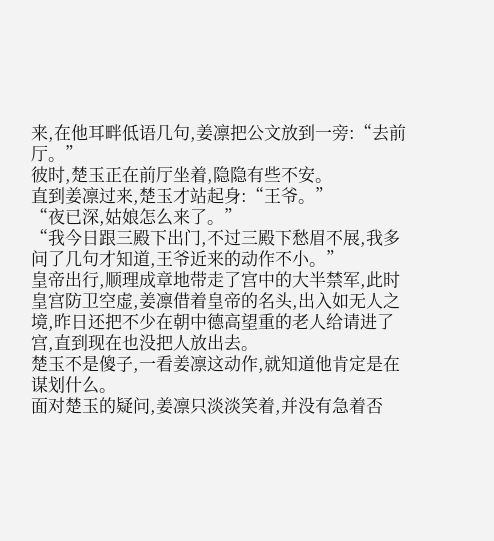来,在他耳畔低语几句,姜凛把公文放到一旁:“去前厅。”
彼时,楚玉正在前厅坐着,隐隐有些不安。
直到姜凛过来,楚玉才站起身:“王爷。”
“夜已深,姑娘怎么来了。”
“我今日跟三殿下出门,不过三殿下愁眉不展,我多问了几句才知道,王爷近来的动作不小。”
皇帝出行,顺理成章地带走了宫中的大半禁军,此时皇宫防卫空虚,姜凛借着皇帝的名头,出入如无人之境,昨日还把不少在朝中德高望重的老人给请进了宫,直到现在也没把人放出去。
楚玉不是傻子,一看姜凛这动作,就知道他肯定是在谋划什么。
面对楚玉的疑问,姜凛只淡淡笑着,并没有急着否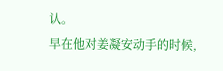认。
早在他对姜凝安动手的时候,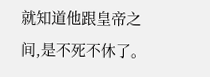就知道他跟皇帝之间,是不死不休了。